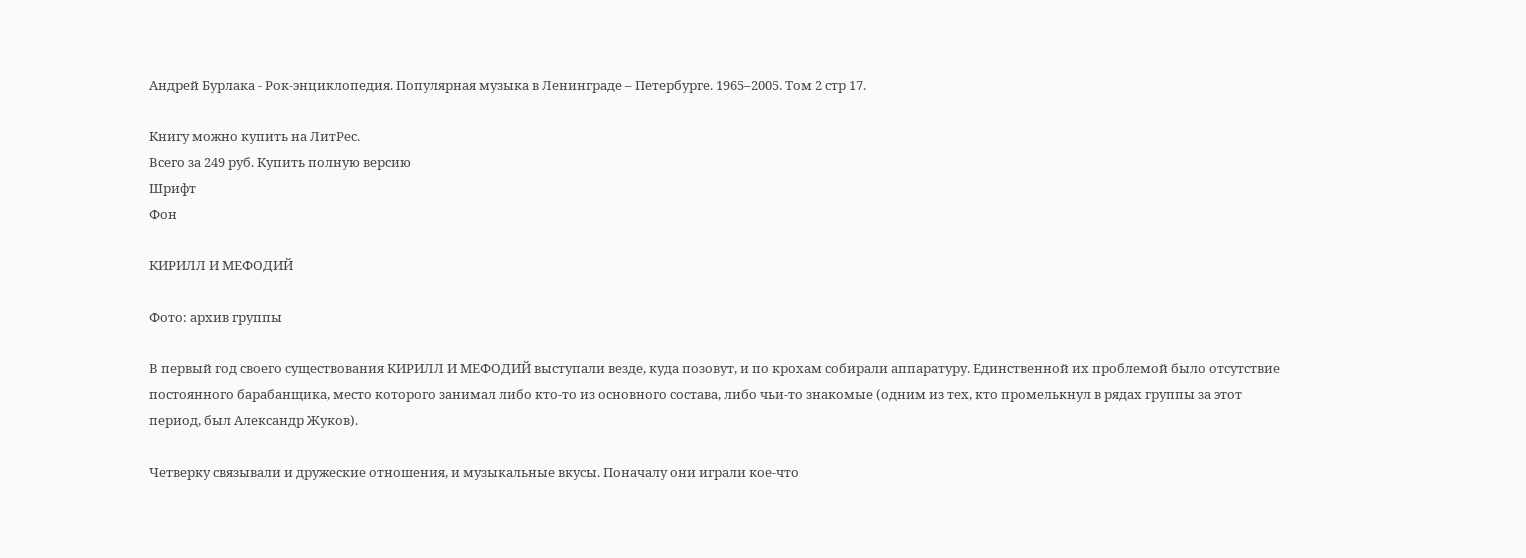Андрей Бурлака - Рок-энциклопедия. Популярная музыка в Ленинграде – Петербурге. 1965–2005. Том 2 стр 17.

Книгу можно купить на ЛитРес.
Всего за 249 руб. Купить полную версию
Шрифт
Фон

КИРИЛЛ И МЕФОДИЙ

Фото: архив группы

В первый год своего существования КИРИЛЛ И МЕФОДИЙ выступали везде, куда позовут, и по крохам собирали аппаратуру. Единственной их проблемой было отсутствие постоянного барабанщика, место которого занимал либо кто-то из основного состава, либо чьи-то знакомые (одним из тех, кто промелькнул в рядах группы за этот период, был Александр Жуков).

Четверку связывали и дружеские отношения, и музыкальные вкусы. Поначалу они играли кое-что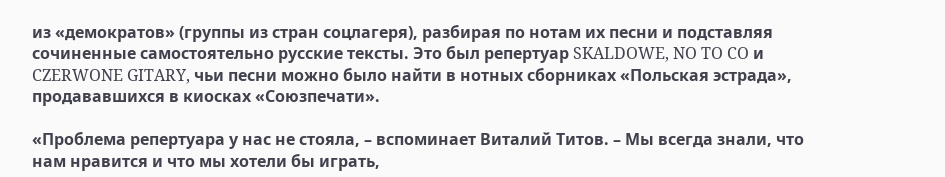из «демократов» (группы из стран соцлагеря), разбирая по нотам их песни и подставляя сочиненные самостоятельно русские тексты. Это был репертуар SKALDOWE, NO TO CO и CZERWONE GITARY, чьи песни можно было найти в нотных сборниках «Польская эстрада», продававшихся в киосках «Союзпечати».

«Проблема репертуара у нас не стояла, – вспоминает Виталий Титов. – Мы всегда знали, что нам нравится и что мы хотели бы играть,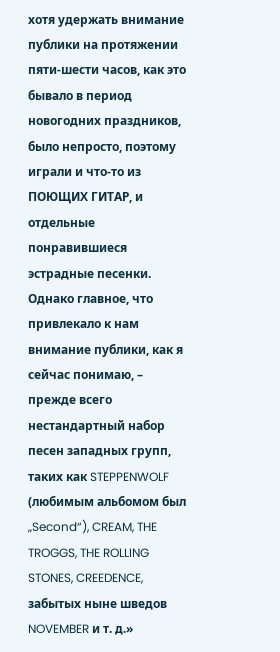хотя удержать внимание публики на протяжении пяти-шести часов, как это бывало в период новогодних праздников, было непросто, поэтому играли и что-то из ПОЮЩИХ ГИТАР, и отдельные понравившиеся эстрадные песенки. Однако главное, что привлекало к нам внимание публики, как я сейчас понимаю, – прежде всего нестандартный набор песен западных групп, таких как STEPPENWOLF (любимым альбомом был „Second“), CREAM, THE TROGGS, THE ROLLING STONES, CREEDENCE, забытых ныне шведов NOVEMBER и т. д.»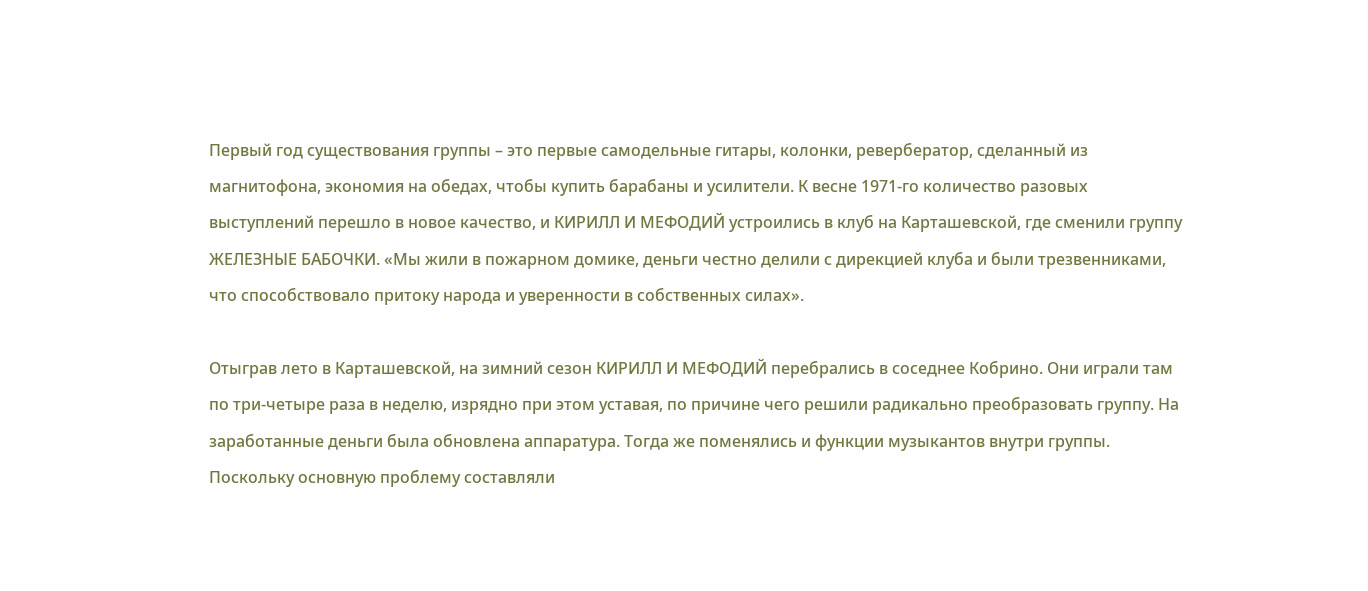Первый год существования группы – это первые самодельные гитары, колонки, ревербератор, сделанный из магнитофона, экономия на обедах, чтобы купить барабаны и усилители. К весне 1971‑го количество разовых выступлений перешло в новое качество, и КИРИЛЛ И МЕФОДИЙ устроились в клуб на Карташевской, где сменили группу ЖЕЛЕЗНЫЕ БАБОЧКИ. «Мы жили в пожарном домике, деньги честно делили с дирекцией клуба и были трезвенниками, что способствовало притоку народа и уверенности в собственных силах».

Отыграв лето в Карташевской, на зимний сезон КИРИЛЛ И МЕФОДИЙ перебрались в соседнее Кобрино. Они играли там по три-четыре раза в неделю, изрядно при этом уставая, по причине чего решили радикально преобразовать группу. На заработанные деньги была обновлена аппаратура. Тогда же поменялись и функции музыкантов внутри группы. Поскольку основную проблему составляли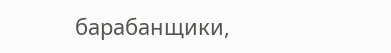барабанщики,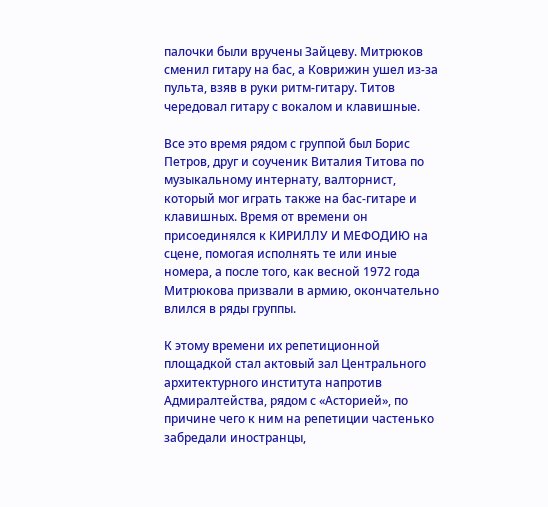палочки были вручены Зайцеву. Митрюков сменил гитару на бас, а Коврижин ушел из-за пульта, взяв в руки ритм-гитару. Титов чередовал гитару с вокалом и клавишные.

Все это время рядом с группой был Борис Петров, друг и соученик Виталия Титова по музыкальному интернату, валторнист, который мог играть также на бас-гитаре и клавишных. Время от времени он присоединялся к КИРИЛЛУ И МЕФОДИЮ на сцене, помогая исполнять те или иные номера, а после того, как весной 1972 года Митрюкова призвали в армию, окончательно влился в ряды группы.

К этому времени их репетиционной площадкой стал актовый зал Центрального архитектурного института напротив Адмиралтейства, рядом с «Асторией», по причине чего к ним на репетиции частенько забредали иностранцы,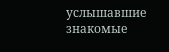услышавшие знакомые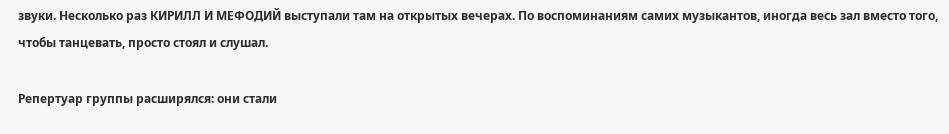звуки. Несколько раз КИРИЛЛ И МЕФОДИЙ выступали там на открытых вечерах. По воспоминаниям самих музыкантов, иногда весь зал вместо того, чтобы танцевать, просто стоял и слушал.

Репертуар группы расширялся: они стали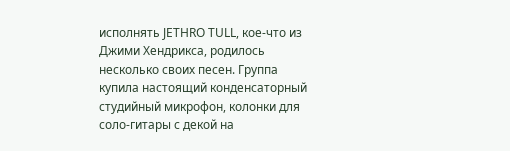исполнять JETHRO TULL, кое-что из Джими Хендрикса, родилось несколько своих песен. Группа купила настоящий конденсаторный студийный микрофон, колонки для соло-гитары с декой на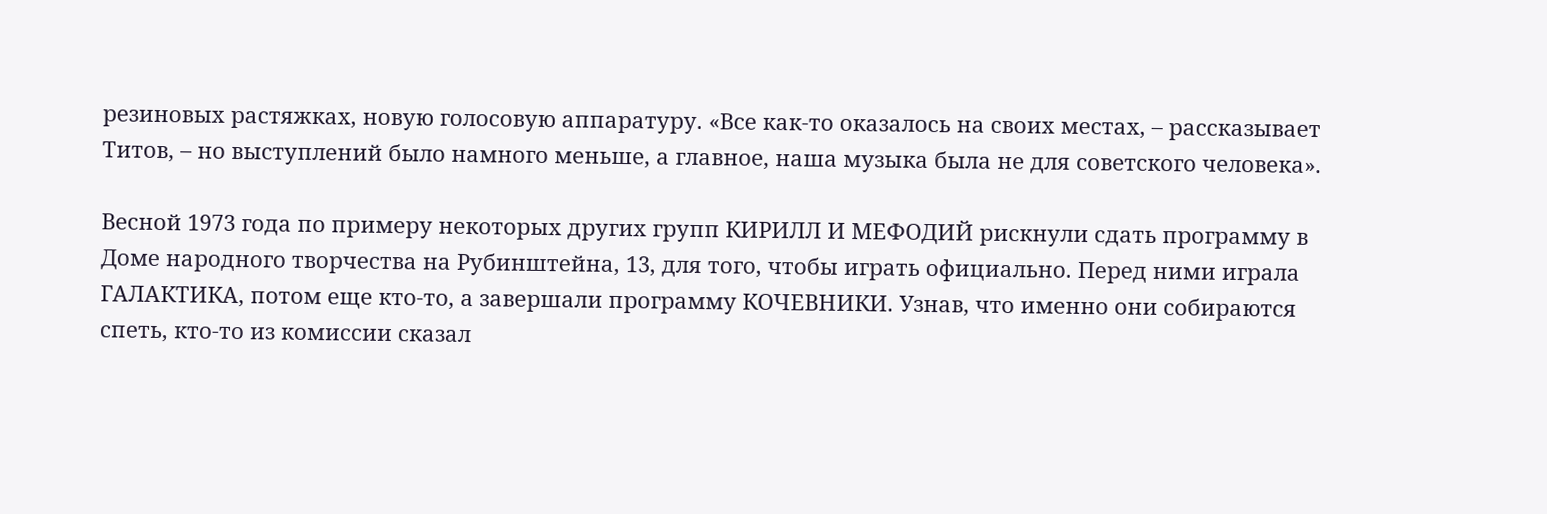резиновых растяжках, новую голосовую аппаратуру. «Все как-то оказалось на своих местах, – рассказывает Титов, – но выступлений было намного меньше, а главное, наша музыка была не для советского человека».

Весной 1973 года по примеру некоторых других групп КИРИЛЛ И МЕФОДИЙ рискнули сдать программу в Доме народного творчества на Рубинштейна, 13, для того, чтобы играть официально. Перед ними играла ГАЛАКТИКА, потом еще кто-то, а завершали программу КОЧЕВНИКИ. Узнав, что именно они собираются спеть, кто-то из комиссии сказал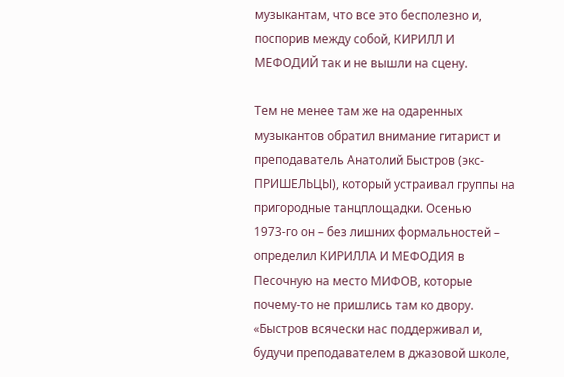музыкантам, что все это бесполезно и, поспорив между собой, КИРИЛЛ И МЕФОДИЙ так и не вышли на сцену.

Тем не менее там же на одаренных музыкантов обратил внимание гитарист и преподаватель Анатолий Быстров (экс-ПРИШЕЛЬЦЫ), который устраивал группы на пригородные танцплощадки. Осенью 1973‑го он – без лишних формальностей – определил КИРИЛЛА И МЕФОДИЯ в Песочную на место МИФОВ, которые почему-то не пришлись там ко двору. «Быстров всячески нас поддерживал и, будучи преподавателем в джазовой школе,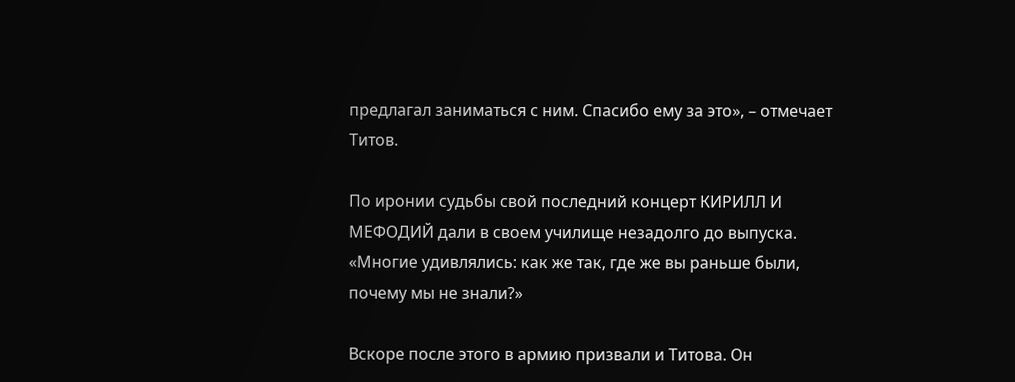предлагал заниматься с ним. Спасибо ему за это», – отмечает Титов.

По иронии судьбы свой последний концерт КИРИЛЛ И МЕФОДИЙ дали в своем училище незадолго до выпуска. «Многие удивлялись: как же так, где же вы раньше были, почему мы не знали?»

Вскоре после этого в армию призвали и Титова. Он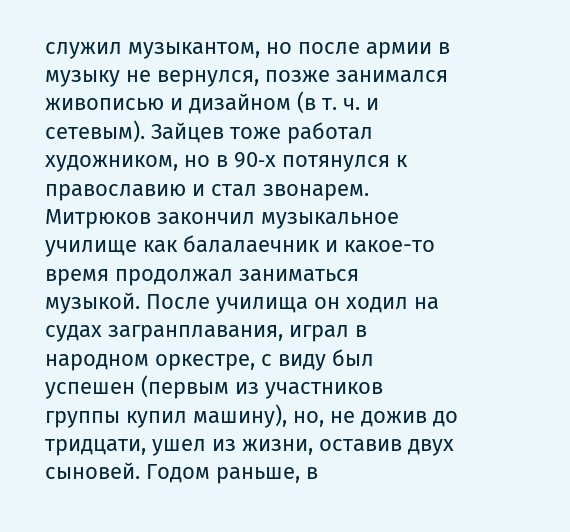служил музыкантом, но после армии в музыку не вернулся, позже занимался живописью и дизайном (в т. ч. и сетевым). Зайцев тоже работал художником, но в 90‑х потянулся к православию и стал звонарем. Митрюков закончил музыкальное училище как балалаечник и какое-то время продолжал заниматься музыкой. После училища он ходил на судах загранплавания, играл в народном оркестре, с виду был успешен (первым из участников группы купил машину), но, не дожив до тридцати, ушел из жизни, оставив двух сыновей. Годом раньше, в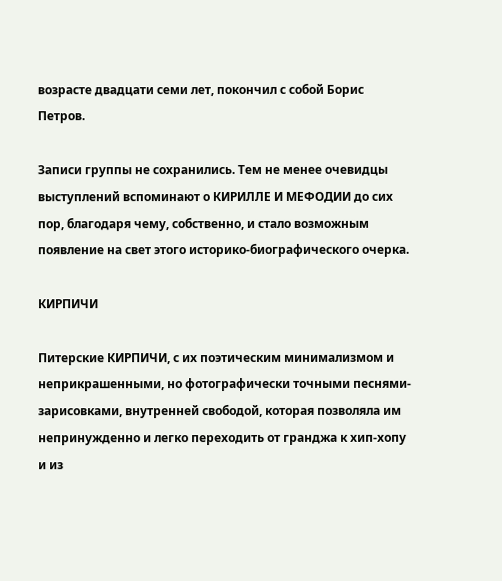возрасте двадцати семи лет, покончил с собой Борис Петров.

Записи группы не сохранились. Тем не менее очевидцы выступлений вспоминают о КИРИЛЛЕ И МЕФОДИИ до сих пор, благодаря чему, собственно, и стало возможным появление на свет этого историко-биографического очерка.

КИРПИЧИ

Питерские КИРПИЧИ, с их поэтическим минимализмом и неприкрашенными, но фотографически точными песнями-зарисовками, внутренней свободой, которая позволяла им непринужденно и легко переходить от гранджа к хип-хопу и из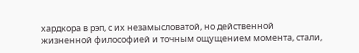хардкора в рэп, с их незамысловатой, но действенной жизненной философией и точным ощущением момента, стали,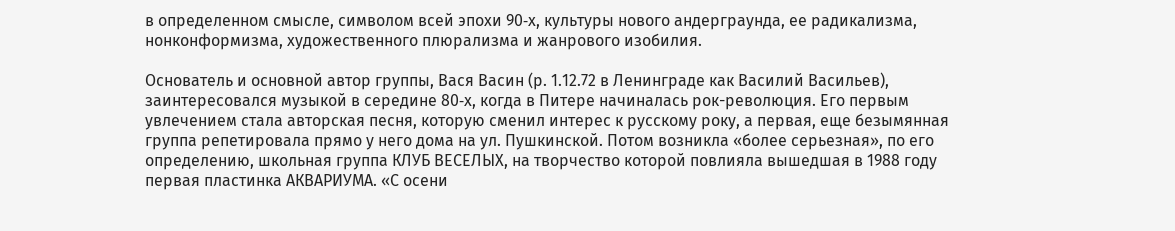в определенном смысле, символом всей эпохи 90‑х, культуры нового андерграунда, ее радикализма, нонконформизма, художественного плюрализма и жанрового изобилия.

Основатель и основной автор группы, Вася Васин (р. 1.12.72 в Ленинграде как Василий Васильев), заинтересовался музыкой в середине 80‑х, когда в Питере начиналась рок-революция. Его первым увлечением стала авторская песня, которую сменил интерес к русскому року, а первая, еще безымянная группа репетировала прямо у него дома на ул. Пушкинской. Потом возникла «более серьезная», по его определению, школьная группа КЛУБ ВЕСЕЛЫХ, на творчество которой повлияла вышедшая в 1988 году первая пластинка АКВАРИУМА. «С осени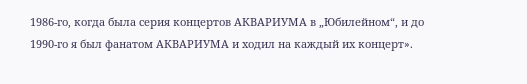1986‑го, когда была серия концертов АКВАРИУМА в „Юбилейном“, и до 1990‑го я был фанатом АКВАРИУМА и ходил на каждый их концерт».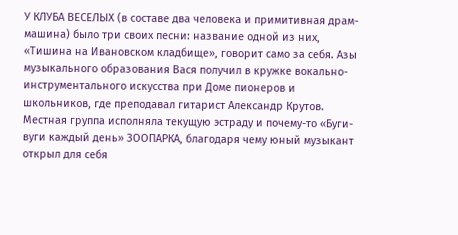У КЛУБА ВЕСЕЛЫХ (в составе два человека и примитивная драм-машина) было три своих песни: название одной из них, «Тишина на Ивановском кладбище», говорит само за себя. Азы музыкального образования Вася получил в кружке вокально-инструментального искусства при Доме пионеров и школьников, где преподавал гитарист Александр Крутов. Местная группа исполняла текущую эстраду и почему-то «Буги-вуги каждый день» ЗООПАРКА, благодаря чему юный музыкант открыл для себя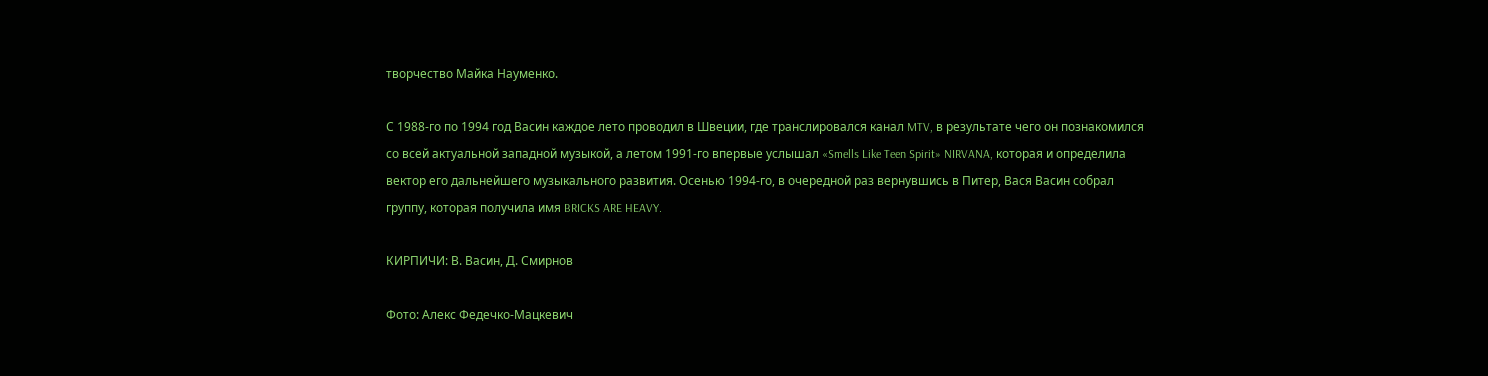творчество Майка Науменко.

С 1988‑го по 1994 год Васин каждое лето проводил в Швеции, где транслировался канал MTV, в результате чего он познакомился со всей актуальной западной музыкой, а летом 1991‑го впервые услышал «Smells Like Teen Spirit» NIRVANA, которая и определила вектор его дальнейшего музыкального развития. Осенью 1994‑го, в очередной раз вернувшись в Питер, Вася Васин собрал группу, которая получила имя BRICKS ARE HEAVY.

КИРПИЧИ: В. Васин, Д. Смирнов

Фото: Алекс Федечко-Мацкевич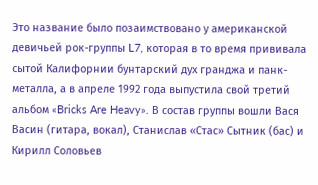Это название было позаимствовано у американской девичьей рок-группы L7, которая в то время прививала сытой Калифорнии бунтарский дух гранджа и панк-металла, а в апреле 1992 года выпустила свой третий альбом «Bricks Are Heavy». В состав группы вошли Вася Васин (гитара, вокал), Станислав «Стас» Сытник (бас) и Кирилл Соловьев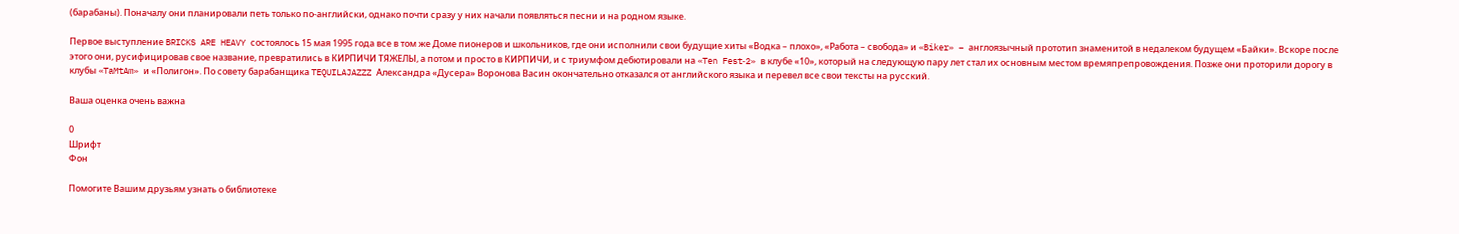(барабаны). Поначалу они планировали петь только по-английски, однако почти сразу у них начали появляться песни и на родном языке.

Первое выступление BRICKS ARE HEAVY состоялось 15 мая 1995 года все в том же Доме пионеров и школьников, где они исполнили свои будущие хиты «Водка – плохо», «Работа – свобода» и «Biker» – англоязычный прототип знаменитой в недалеком будущем «Байки». Вскоре после этого они, русифицировав свое название, превратились в КИРПИЧИ ТЯЖЕЛЫ, а потом и просто в КИРПИЧИ, и с триумфом дебютировали на «Ten Fest‑2» в клубе «10», который на следующую пару лет стал их основным местом времяпрепровождения. Позже они проторили дорогу в клубы «TaMtAm» и «Полигон». По совету барабанщика TEQUILAJAZZZ Александра «Дусера» Воронова Васин окончательно отказался от английского языка и перевел все свои тексты на русский.

Ваша оценка очень важна

0
Шрифт
Фон

Помогите Вашим друзьям узнать о библиотеке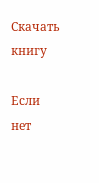Скачать книгу

Если нет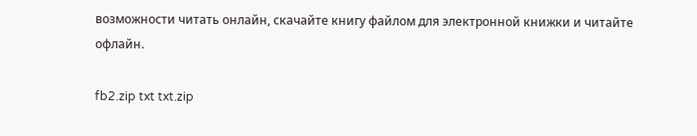возможности читать онлайн, скачайте книгу файлом для электронной книжки и читайте офлайн.

fb2.zip txt txt.zip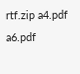rtf.zip a4.pdf a6.pdf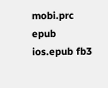mobi.prc epub ios.epub fb3